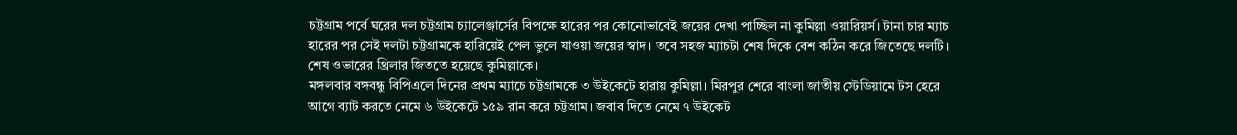চট্টগ্রাম পর্বে ঘরের দল চট্টগ্রাম চ্যালেঞ্জার্সের বিপক্ষে হারের পর কোনোভাবেই জয়ের দেখা পাচ্ছিল না কুমিল্লা ওয়ারিয়র্স। টানা চার ম্যাচ হারের পর সেই দলটা চট্টগ্রামকে হারিয়েই পেল ভুলে যাওয়া জয়ের স্বাদ। তবে সহজ ম্যাচটা শেষ দিকে বেশ কঠিন করে জিতেছে দলটি। শেষ ওভারের থ্রিলার জিততে হয়েছে কুমিল্লাকে।
মঙ্গলবার বঙ্গবন্ধু বিপিএলে দিনের প্রথম ম্যাচে চট্টগ্রামকে ৩ উইকেটে হারায় কুমিল্লা। মিরপুর শেরে বাংলা জাতীয় স্টেডিয়ামে টস হেরে আগে ব্যাট করতে নেমে ৬ উইকেটে ১৫৯ রান করে চট্টগ্রাম। জবাব দিতে নেমে ৭ উইকেট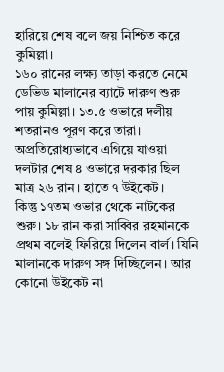হারিয়ে শেষ বলে জয় নিশ্চিত করে কুমিল্লা।
১৬০ রানের লক্ষ্য তাড়া করতে নেমে ডেভিড মালানের ব্যাটে দারুণ শুরু পায় কুমিল্লা। ১৩.৫ ওভারে দলীয় শতরানও পূরণ করে তারা। অপ্রতিরোধ্যভাবে এগিয়ে যাওয়া দলটার শেষ ৪ ওভারে দরকার ছিল মাত্র ২৬ রান। হাতে ৭ উইকেট।
কিন্তু ১৭তম ওভার থেকে নাটকের শুরু। ১৮ রান করা সাব্বির রহমানকে প্রথম বলেই ফিরিয়ে দিলেন বার্ল। যিনি মালানকে দারুণ সঙ্গ দিচ্ছিলেন। আর কোনো উইকেট না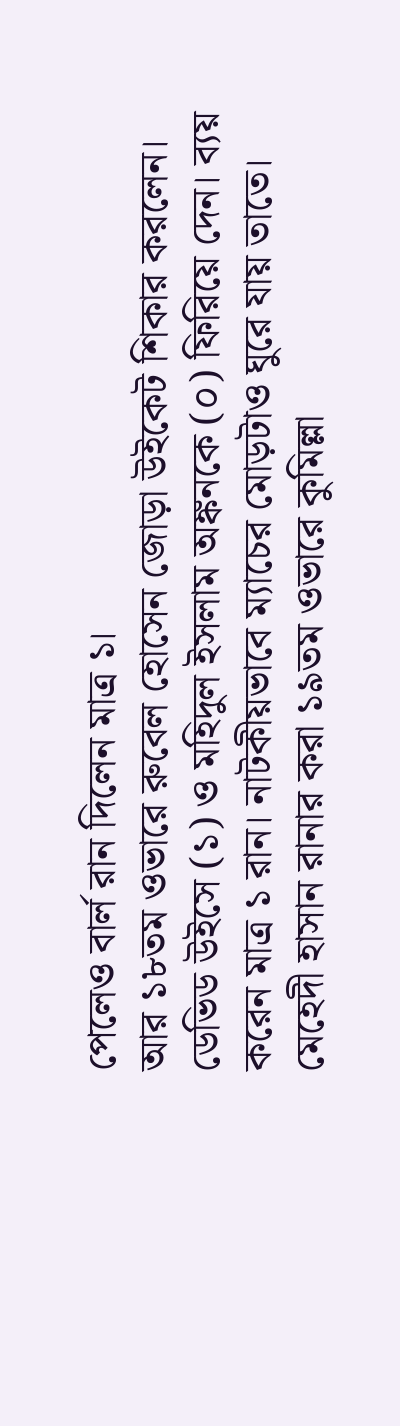পেলেও বার্ল রান দিলেন মাত্র ১।
আর ১৮তম ওভারে রুবেল হোসেন জোড়া উইকেট শিকার করলেন। ডেভিড উইসে (১) ও মহিদুল ইসলাম অঙ্কনকে (০) ফিরিয়ে দেন। ব্যয় করেন মাত্র ১ রান। নাটকীয়ভাবে ম্যাচের মোড়টাও ঘুরে যায় তাতে।
মেহেদী হাসান রানার করা ১৯তম ওভারে কুমিল্লা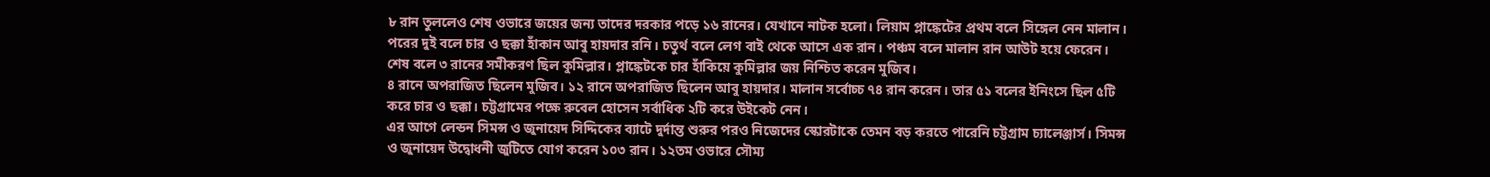৮ রান তুললেও শেষ ওভারে জয়ের জন্য তাদের দরকার পড়ে ১৬ রানের। যেখানে নাটক হলো। লিয়াম প্লাঙ্কেটের প্রথম বলে সিঙ্গেল নেন মালান। পরের দুই বলে চার ও ছক্কা হাঁকান আবু হায়দার রনি। চতুর্থ বলে লেগ বাই থেকে আসে এক রান। পঞ্চম বলে মালান রান আউট হয়ে ফেরেন। শেষ বলে ৩ রানের সমীকরণ ছিল কুমিল্লার। প্লাঙ্কেটকে চার হাঁকিয়ে কুমিল্লার জয় নিশ্চিত করেন মুজিব।
৪ রানে অপরাজিত ছিলেন মুজিব। ১২ রানে অপরাজিত ছিলেন আবু হায়দার। মালান সর্বোচ্চ ৭৪ রান করেন। তার ৫১ বলের ইনিংসে ছিল ৫টি করে চার ও ছক্কা। চট্টগ্রামের পক্ষে রুবেল হোসেন সর্বাধিক ২টি করে উইকেট নেন।
এর আগে লেন্ডন সিমন্স ও জুনায়েদ সিদ্দিকের ব্যাটে দুর্দান্ত শুরুর পরও নিজেদের স্কোরটাকে তেমন বড় করতে পারেনি চট্টগ্রাম চ্যালেঞ্জার্স। সিমন্স ও জুনায়েদ উদ্বোধনী জুটিতে যোগ করেন ১০৩ রান। ১২তম ওভারে সৌম্য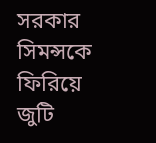সরকার সিমন্সকে ফিরিয়ে জুটি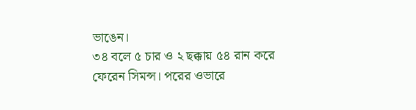ভাঙেন।
৩৪ বলে ৫ চার ও ২ ছক্কায় ৫৪ রান করে ফেরেন সিমন্স। পরের ওভারে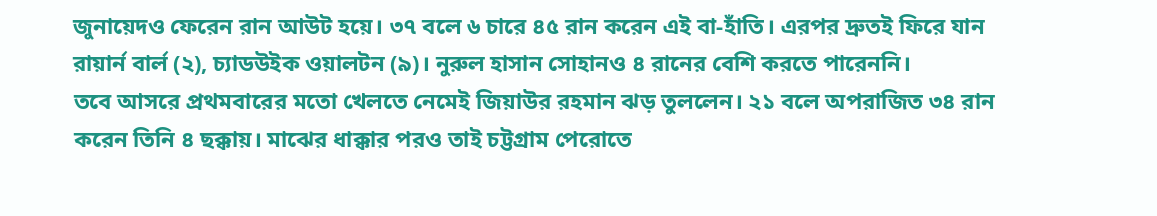জুনায়েদও ফেরেন রান আউট হয়ে। ৩৭ বলে ৬ চারে ৪৫ রান করেন এই বা-হাঁতি। এরপর দ্রুতই ফিরে যান রায়ার্ন বার্ল (২), চ্যাডউইক ওয়ালটন (৯)। নুরুল হাসান সোহানও ৪ রানের বেশি করতে পারেননি।
তবে আসরে প্রথমবারের মতো খেলতে নেমেই জিয়াউর রহমান ঝড় তুললেন। ২১ বলে অপরাজিত ৩৪ রান করেন তিনি ৪ ছক্কায়। মাঝের ধাক্কার পরও তাই চট্টগ্রাম পেরোতে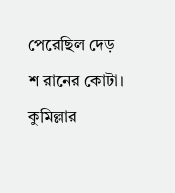পেরেছিল দেড় শ রানের কোটা। কুমিল্লার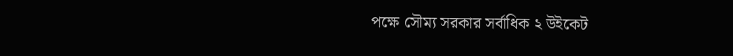পক্ষে সৌম্য সরকার সর্বাধিক ২ উইকেট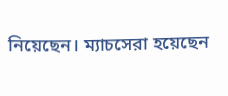নিয়েছেন। ম্যাচসেরা হয়েছেন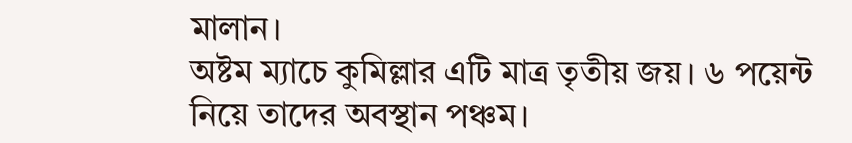মালান।
অষ্টম ম্যাচে কুমিল্লার এটি মাত্র তৃতীয় জয়। ৬ পয়েন্ট নিয়ে তাদের অবস্থান পঞ্চম।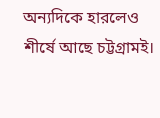অন্যদিকে হারলেও শীর্ষে আছে চট্টগ্রামই।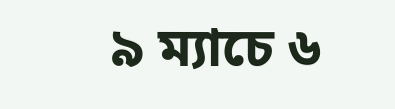৯ ম্যাচে ৬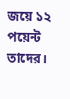জয়ে ১২ পয়েন্ট তাদের।